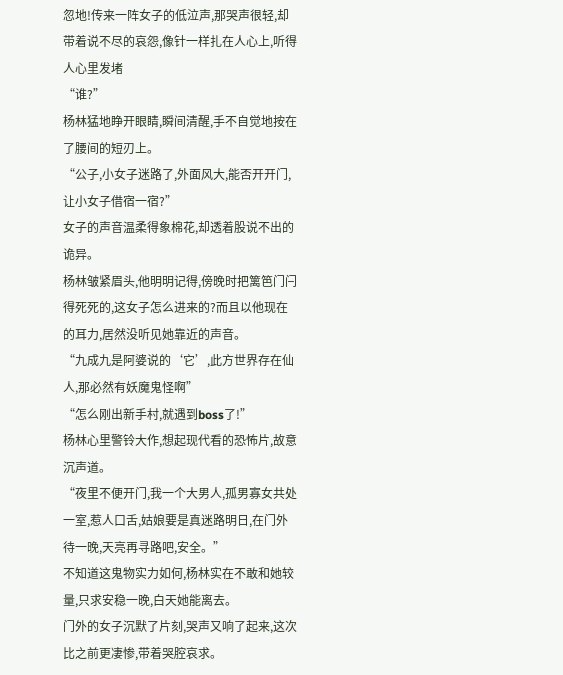忽地!传来一阵女子的低泣声,那哭声很轻,却带着说不尽的哀怨,像针一样扎在人心上,听得人心里发堵
“谁?”
杨林猛地睁开眼睛,瞬间清醒,手不自觉地按在了腰间的短刃上。
“公子,小女子迷路了,外面风大,能否开开门,让小女子借宿一宿?”
女子的声音温柔得象棉花,却透着股说不出的诡异。
杨林皱紧眉头,他明明记得,傍晚时把篱笆门闩得死死的,这女子怎么进来的?而且以他现在的耳力,居然没听见她靠近的声音。
“九成九是阿婆说的‘它’,此方世界存在仙人,那必然有妖魔鬼怪啊”
“怎么刚出新手村,就遇到boss了!”
杨林心里警铃大作,想起现代看的恐怖片,故意沉声道。
“夜里不便开门,我一个大男人,孤男寡女共处一室,惹人口舌,姑娘要是真迷路明日,在门外待一晚,天亮再寻路吧,安全。”
不知道这鬼物实力如何,杨林实在不敢和她较量,只求安稳一晚,白天她能离去。
门外的女子沉默了片刻,哭声又响了起来,这次比之前更凄惨,带着哭腔哀求。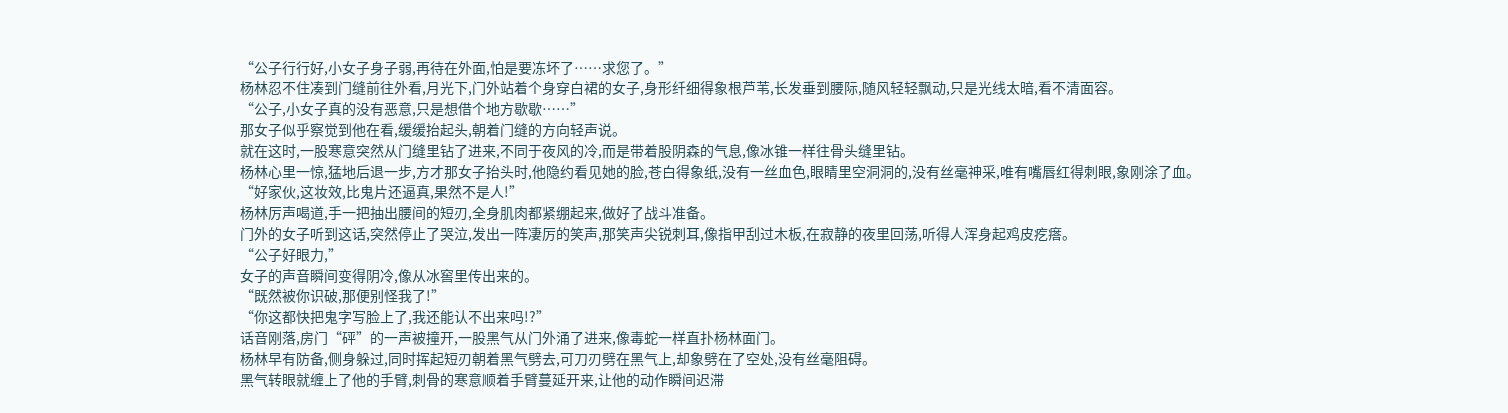“公子行行好,小女子身子弱,再待在外面,怕是要冻坏了……求您了。”
杨林忍不住凑到门缝前往外看,月光下,门外站着个身穿白裙的女子,身形纤细得象根芦苇,长发垂到腰际,随风轻轻飘动,只是光线太暗,看不清面容。
“公子,小女子真的没有恶意,只是想借个地方歇歇……”
那女子似乎察觉到他在看,缓缓抬起头,朝着门缝的方向轻声说。
就在这时,一股寒意突然从门缝里钻了进来,不同于夜风的冷,而是带着股阴森的气息,像冰锥一样往骨头缝里钻。
杨林心里一惊,猛地后退一步,方才那女子抬头时,他隐约看见她的脸,苍白得象纸,没有一丝血色,眼睛里空洞洞的,没有丝毫神采,唯有嘴唇红得刺眼,象刚涂了血。
“好家伙,这妆效,比鬼片还逼真,果然不是人!”
杨林厉声喝道,手一把抽出腰间的短刃,全身肌肉都紧绷起来,做好了战斗准备。
门外的女子听到这话,突然停止了哭泣,发出一阵凄厉的笑声,那笑声尖锐刺耳,像指甲刮过木板,在寂静的夜里回荡,听得人浑身起鸡皮疙瘩。
“公子好眼力,”
女子的声音瞬间变得阴冷,像从冰窖里传出来的。
“既然被你识破,那便别怪我了!”
“你这都快把鬼字写脸上了,我还能认不出来吗!?”
话音刚落,房门“砰”的一声被撞开,一股黑气从门外涌了进来,像毒蛇一样直扑杨林面门。
杨林早有防备,侧身躲过,同时挥起短刃朝着黑气劈去,可刀刃劈在黑气上,却象劈在了空处,没有丝毫阻碍。
黑气转眼就缠上了他的手臂,刺骨的寒意顺着手臂蔓延开来,让他的动作瞬间迟滞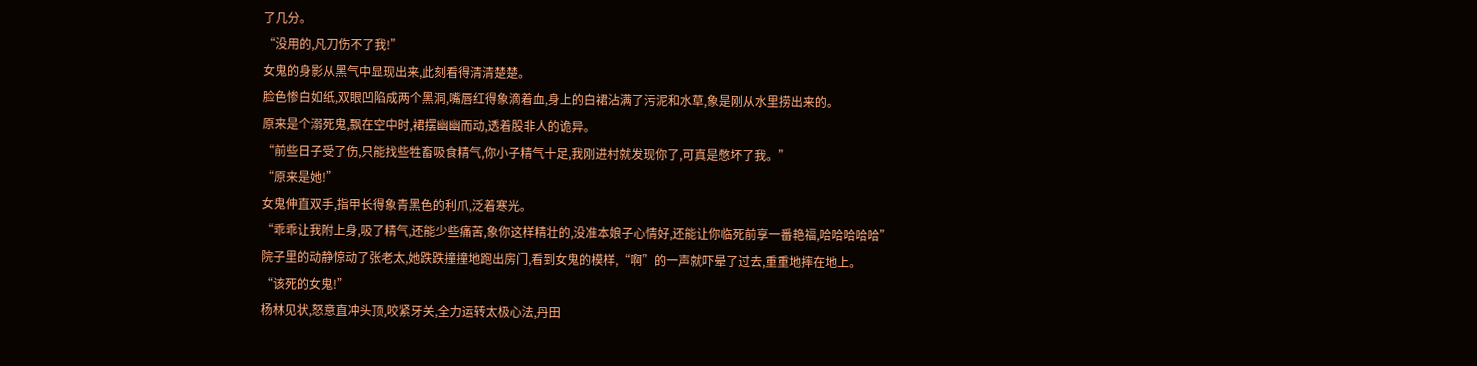了几分。
“没用的,凡刀伤不了我!”
女鬼的身影从黑气中显现出来,此刻看得清清楚楚。
脸色惨白如纸,双眼凹陷成两个黑洞,嘴唇红得象滴着血,身上的白裙沾满了污泥和水草,象是刚从水里捞出来的。
原来是个溺死鬼,飘在空中时,裙摆幽幽而动,透着股非人的诡异。
“前些日子受了伤,只能找些牲畜吸食精气,你小子精气十足,我刚进村就发现你了,可真是憋坏了我。”
“原来是她!”
女鬼伸直双手,指甲长得象青黑色的利爪,泛着寒光。
“乖乖让我附上身,吸了精气,还能少些痛苦,象你这样精壮的,没准本娘子心情好,还能让你临死前享一番艳福,哈哈哈哈哈”
院子里的动静惊动了张老太,她跌跌撞撞地跑出房门,看到女鬼的模样,“啊”的一声就吓晕了过去,重重地摔在地上。
“该死的女鬼!”
杨林见状,怒意直冲头顶,咬紧牙关,全力运转太极心法,丹田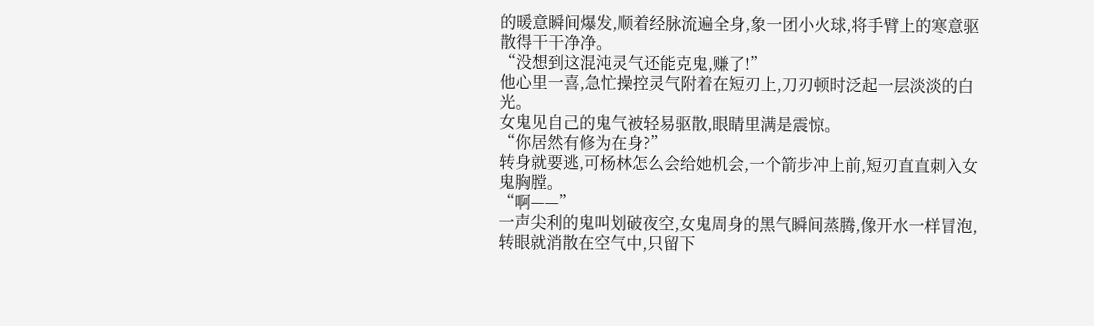的暖意瞬间爆发,顺着经脉流遍全身,象一团小火球,将手臂上的寒意驱散得干干净净。
“没想到这混沌灵气还能克鬼,赚了!”
他心里一喜,急忙操控灵气附着在短刃上,刀刃顿时泛起一层淡淡的白光。
女鬼见自己的鬼气被轻易驱散,眼睛里满是震惊。
“你居然有修为在身?”
转身就要逃,可杨林怎么会给她机会,一个箭步冲上前,短刃直直刺入女鬼胸膛。
“啊——”
一声尖利的鬼叫划破夜空,女鬼周身的黑气瞬间蒸腾,像开水一样冒泡,转眼就消散在空气中,只留下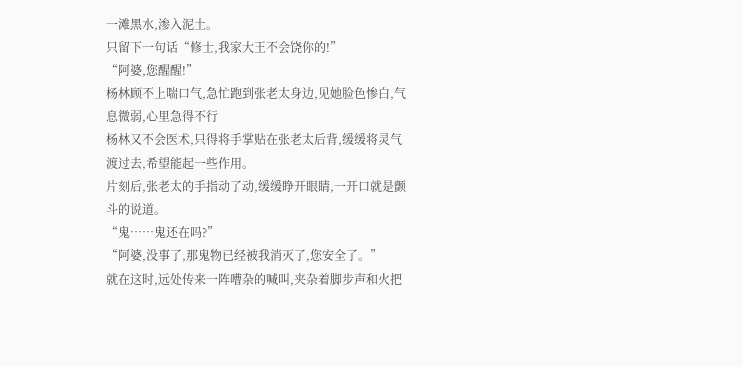一滩黑水,渗入泥土。
只留下一句话“修士,我家大王不会饶你的!”
“阿婆,您醒醒!”
杨林顾不上喘口气,急忙跑到张老太身边,见她脸色惨白,气息微弱,心里急得不行
杨林又不会医术,只得将手掌贴在张老太后背,缓缓将灵气渡过去,希望能起一些作用。
片刻后,张老太的手指动了动,缓缓睁开眼睛,一开口就是颤斗的说道。
“鬼……鬼还在吗?”
“阿婆,没事了,那鬼物已经被我消灭了,您安全了。”
就在这时,远处传来一阵嘈杂的喊叫,夹杂着脚步声和火把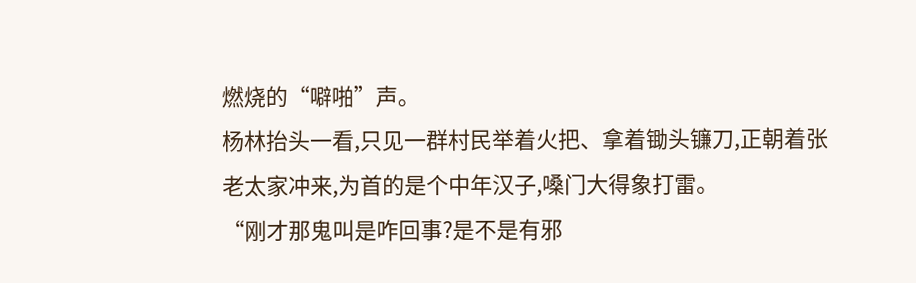燃烧的“噼啪”声。
杨林抬头一看,只见一群村民举着火把、拿着锄头镰刀,正朝着张老太家冲来,为首的是个中年汉子,嗓门大得象打雷。
“刚才那鬼叫是咋回事?是不是有邪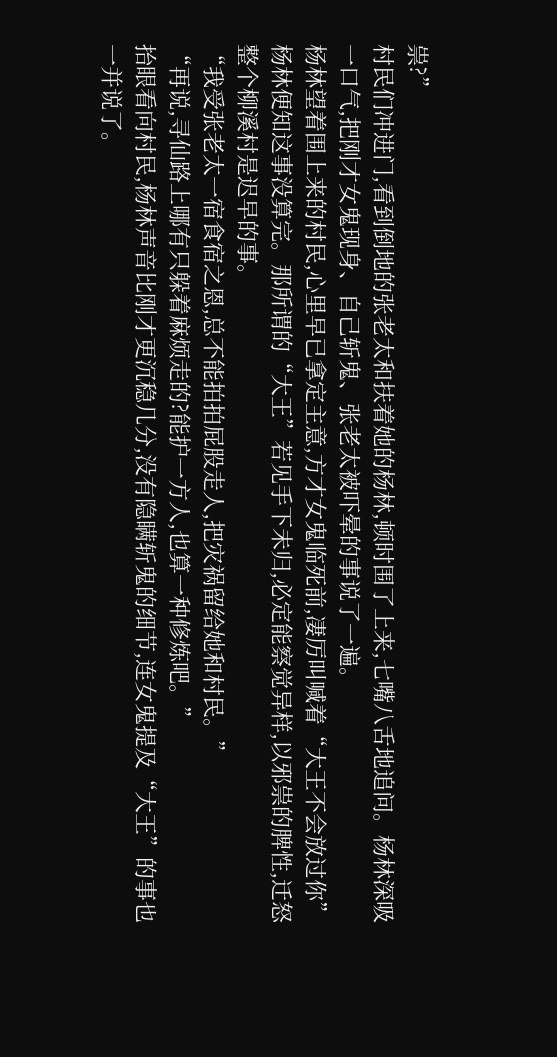祟?”
村民们冲进门,看到倒地的张老太和扶着她的杨林,顿时围了上来,七嘴八舌地追问。杨林深吸一口气,把刚才女鬼现身、自己斩鬼、张老太被吓晕的事说了一遍。
杨林望着围上来的村民,心里早已拿定主意,方才女鬼临死前,凄厉叫喊着“大王不会放过你”
杨林便知这事没算完。那所谓的“大王”若见手下未归,必定能察觉异样,以邪祟的脾性,迁怒整个柳溪村是迟早的事。
“我受张老太一宿食宿之恩,总不能拍拍屁股走人,把灾祸留给她和村民。”
“再说,寻仙路上哪有只躲着麻烦走的?能护一方人,也算一种修炼吧。”
抬眼看向村民,杨林声音比刚才更沉稳几分,没有隐瞒斩鬼的细节,连女鬼提及“大王”的事也一并说了。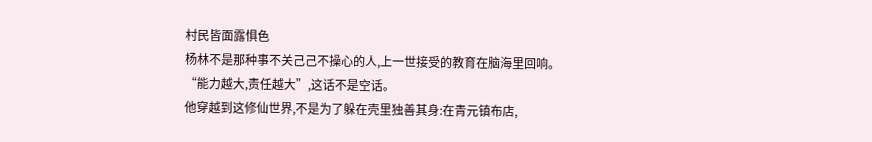村民皆面露惧色
杨林不是那种事不关己己不操心的人,上一世接受的教育在脑海里回响。
“能力越大,责任越大”,这话不是空话。
他穿越到这修仙世界,不是为了躲在壳里独善其身:在青元镇布店,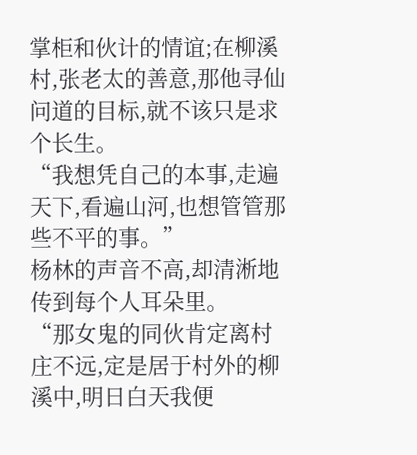掌柜和伙计的情谊;在柳溪村,张老太的善意,那他寻仙问道的目标,就不该只是求个长生。
“我想凭自己的本事,走遍天下,看遍山河,也想管管那些不平的事。”
杨林的声音不高,却清淅地传到每个人耳朵里。
“那女鬼的同伙肯定离村庄不远,定是居于村外的柳溪中,明日白天我便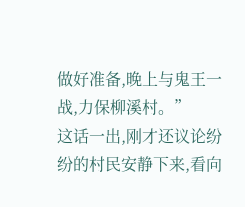做好准备,晚上与鬼王一战,力保柳溪村。”
这话一出,刚才还议论纷纷的村民安静下来,看向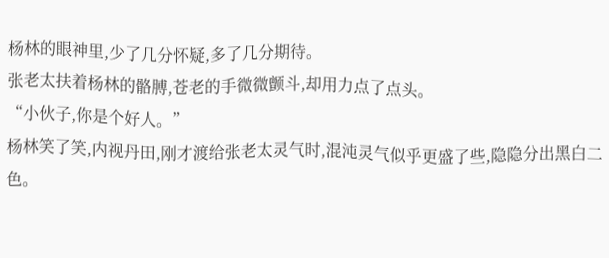杨林的眼神里,少了几分怀疑,多了几分期待。
张老太扶着杨林的骼膊,苍老的手微微颤斗,却用力点了点头。
“小伙子,你是个好人。”
杨林笑了笑,内视丹田,刚才渡给张老太灵气时,混沌灵气似乎更盛了些,隐隐分出黑白二色。